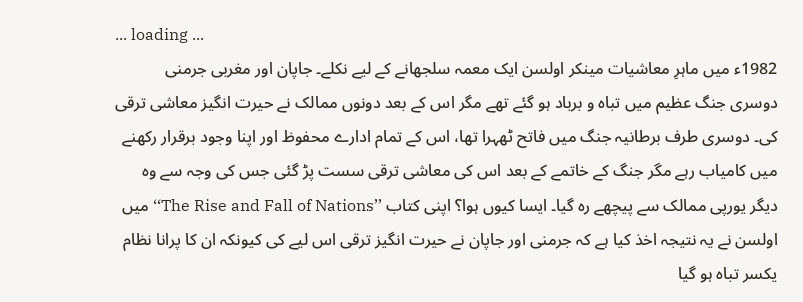... loading ...
1982ء میں ماہرِ معاشیات مینکر اولسن ایک معمہ سلجھانے کے لیے نکلے۔ جاپان اور مغربی جرمنی دوسری جنگ عظیم میں تباہ و برباد ہو گئے تھے مگر اس کے بعد دونوں ممالک نے حیرت انگیز معاشی ترقی کی۔ دوسری طرف برطانیہ جنگ میں فاتح ٹھہرا تھا، اس کے تمام ادارے محفوظ اور اپنا وجود برقرار رکھنے میں کامیاب رہے مگر جنگ کے خاتمے کے بعد اس کی معاشی ترقی سست پڑ گئی جس کی وجہ سے وہ دیگر یورپی ممالک سے پیچھے رہ گیا۔ ایسا کیوں ہوا؟ اپنی کتاب ’’The Rise and Fall of Nations‘‘ میں اولسن نے یہ نتیجہ اخذ کیا ہے کہ جرمنی اور جاپان نے حیرت انگیز ترقی اس لیے کی کیونکہ ان کا پرانا نظام یکسر تباہ ہو گیا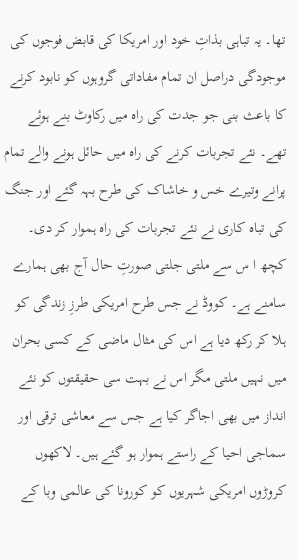تھا۔ یہ تباہی بذاتِ خود اور امریکا کی قابض فوجوں کی موجودگی دراصل ان تمام مفاداتی گروہوں کو نابود کرنے کا باعث بنی جو جدت کی راہ میں رکاوٹ بنے ہوئے تھے۔ نئے تجربات کرنے کی راہ میں حائل ہونے والے تمام پرانے وتیرے خس و خاشاک کی طرح بہہ گئے اور جنگ کی تباہ کاری نے نئے تجربات کی راہ ہموار کر دی۔
کچھ ا س سے ملتی جلتی صورتِ حال آج بھی ہمارے سامنے ہے۔ کووڈ نے جس طرح امریکی طرزِ زندگی کو ہلا کر رکھ دیا ہے اس کی مثال ماضی کے کسی بحران میں نہیں ملتی مگر اس نے بہت سی حقیقتوں کو نئے انداز میں بھی اجاگر کیا ہے جس سے معاشی ترقی اور سماجی احیا کے راستے ہموار ہو گئے ہیں۔ لاکھوں کروڑوں امریکی شہریوں کو کورونا کی عالمی وبا کے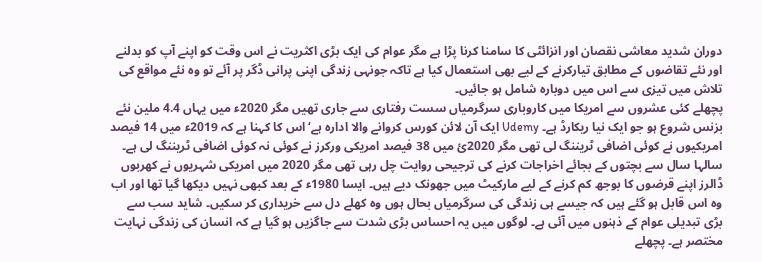دوران شدید معاشی نقصان اور انزائٹی کا سامنا کرنا پڑا ہے مگر عوام کی ایک بڑی اکثریت نے اس وقت کو اپنے آپ کو بدلنے اور نئے تقاضوں کے مطابق تیارکرنے کے لیے بھی استعمال کیا ہے تاکہ جونہی زندگی اپنی پرانی ڈگر پر آئے تو وہ نئے مواقع کی تلاش میں تیزی سے اس میں دوبارہ شامل ہو جائیں۔
پچھلے کئی عشروں سے امریکا میں کاروباری سرگرمیاں سست رفتاری سے جاری تھیں مگر 2020ء میں یہاں 4.4 ملین نئے بزنس شروع ہو جو ایک نیا ریکارڈ ہے۔ Udemy ایک آن لائن کورس کروانے والا ادارہ ہے‘ اس کا کہنا ہے کہ 2019ء میں 14 فیصد امریکیوں نے کوئی اضافی ٹریننگ لی تھی مگر 2020ئ میں 38 فیصد امریکی ورکرز نے کوئی نہ کوئی اضافی ٹریننگ لی ہے۔ سالہا سال سے بچتوں کے بجائے اخراجات کرنے کی ترجیحی روایت چل رہی تھی مگر 2020 میں امریکی شہریوں نے کھربوں ڈالرز اپنے قرضوں کا بوجھ کم کرنے کے لیے مارکیٹ میں جھونک دیے ہیں۔ ایسا 1980ء کے بعد کبھی نہیں دیکھا گیا تھا اور اب وہ اس قابل ہو گئے ہیں کہ جیسے ہی زندگی کی سرگرمیاں بحال ہوں وہ کھلے دل سے خریداری کر سکیں۔ شاید سب سے بڑی تبدیلی عوام کے ذہنوں میں آئی ہے۔ لوگوں میں یہ احساس بڑی شدت سے جاگزیں ہو گیا ہے کہ انسان کی زندگی نہایت مختصر ہے۔ پچھلے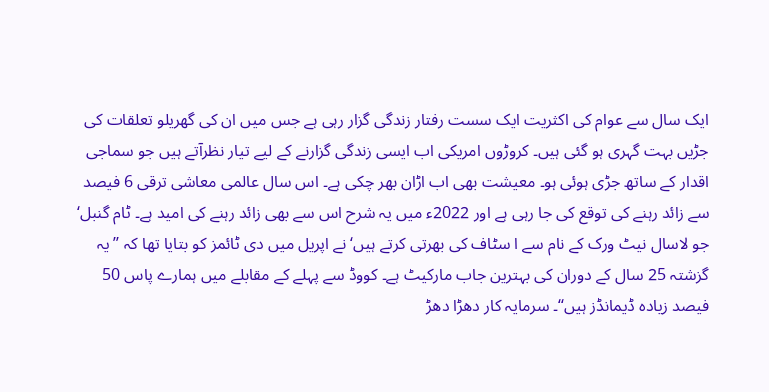ایک سال سے عوام کی اکثریت ایک سست رفتار زندگی گزار رہی ہے جس میں ان کی گھریلو تعلقات کی جڑیں بہت گہری ہو گئی ہیں۔ کروڑوں امریکی اب ایسی زندگی گزارنے کے لیے تیار نظرآتے ہیں جو سماجی اقدار کے ساتھ جڑی ہوئی ہو۔ معیشت بھی اب اڑان بھر چکی ہے۔ اس سال عالمی معاشی ترقی 6 فیصد سے زائد رہنے کی توقع کی جا رہی ہے اور 2022ء میں یہ شرح اس سے بھی زائد رہنے کی امید ہے۔ ٹام گنبل‘ جو لاسال نیٹ ورک کے نام سے ا سٹاف کی بھرتی کرتے ہیں‘ نے اپریل میں دی ٹائمز کو بتایا تھا کہ ’’یہ گزشتہ 25 سال کے دوران کی بہترین جاب مارکیٹ ہے۔ کووڈ سے پہلے کے مقابلے میں ہمارے پاس 50 فیصد زیادہ ڈیمانڈز ہیں‘‘۔ سرمایہ کار دھڑا دھڑ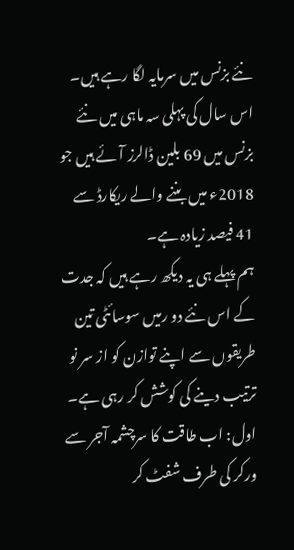نئے بزنس میں سرمایہ لگا رہے ہیں۔ اس سال کی پہلی سہ ماہی میں نئے بزنس میں 69 بلین ڈالرز آئے ہیں جو 2018ء میں بننے والے ریکارڈ سے 41 فیصد زیادہ ہے۔
ہم پہلے ہی یہ دیکھ رہے ہیں کہ جدت کے اس نئے دو رمیں سوسائٹی تین طریقوں سے اپنے توازن کو از سر نو ترتیب دینے کی کوشش کر رہی ہے۔ اول: اب طاقت کا سرچشمہ آجر سے ورکر کی طرف شفٹ کر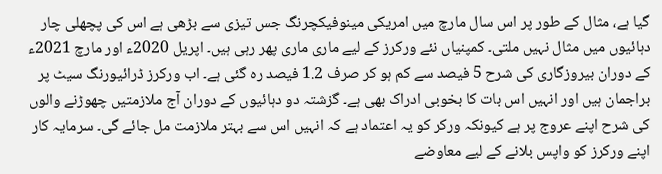گیا ہے، مثال کے طور پر اس سال مارچ میں امریکی مینوفیکچرنگ جس تیزی سے بڑھی ہے اس کی پچھلی چار دہائیوں میں مثال نہیں ملتی۔ کمپنیاں نئے ورکرز کے لیے ماری ماری پھر رہی ہیں۔ اپریل 2020ء اور مارچ 2021ء کے دوران بیروزگاری کی شرح 5 فیصد سے کم ہو کر صرف 1.2 فیصد رہ گئی ہے۔ اب ورکرز ڈرائیورنگ سیٹ پر براجمان ہیں اور انہیں اس بات کا بخوبی ادراک بھی ہے۔ گزشتہ دو دہائیوں کے دوران آج ملازمتیں چھوڑنے والوں کی شرح اپنے عروج پر ہے کیونکہ ورکر کو یہ اعتماد ہے کہ انہیں اس سے بہتر ملازمت مل جائے گی۔ سرمایہ کار اپنے ورکرز کو واپس بلانے کے لیے معاوضے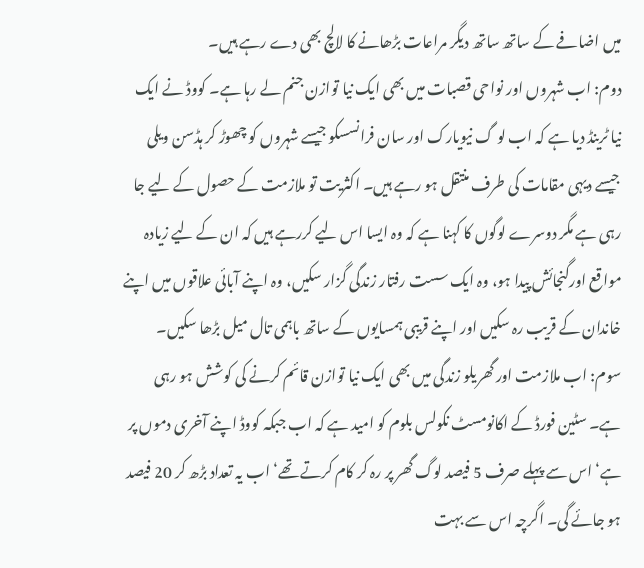میں اضافے کے ساتھ ساتھ دیگر مراعات بڑھانے کا لالچ بھی دے رہے ہیں۔
دوم: اب شہروں اور نواحی قصبات میں بھی ایک نیا توازن جنم لے رہا ہے۔ کووڈ نے ایک نیا ٹرینڈ دیا ہے کہ اب لو گ نیویارک اور سان فرانسسکو جیسے شہروں کو چھوڑ کر ہڈسن ویلی جیسے دیہی مقامات کی طرف منتقل ہو رہے ہیں۔ اکثریت تو ملازمت کے حصول کے لیے جا رہی ہے مگر دوسرے لوگوں کا کہنا ہے کہ وہ ایسا اس لیے کررہے ہیں کہ ان کے لیے زیادہ مواقع اورگنجائش پیدا ہو، وہ ایک سست رفتار زندگی گزار سکیں، وہ اپنے آبائی علاقوں میں اپنے خاندان کے قریب رہ سکیں اور اپنے قریبی ہمسایوں کے ساتھ باہمی تال میل بڑھا سکیں۔
سوم: اب ملازمت اور گھریلو زندگی میں بھی ایک نیا توازن قائم کرنے کی کوشش ہو رہی ہے۔ سٹین فورڈ کے اکانومسٹ نکولس بلوم کو امید ہے کہ اب جبکہ کووڈ اپنے آخری دموں پر ہے‘ اس سے پہلے صرف 5 فیصد لوگ گھر پر رہ کر کام کرتے تھے‘ اب یہ تعداد بڑھ کر 20 فیصد ہو جائے گی۔ اگرچہ اس سے بہت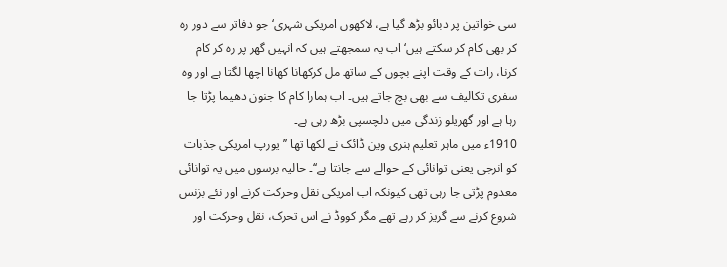سی خواتین پر دبائو بڑھ گیا ہے، لاکھوں امریکی شہری‘ جو دفاتر سے دور رہ کر بھی کام کر سکتے ہیں‘ اب یہ سمجھتے ہیں کہ انہیں گھر پر رہ کر کام کرنا، رات کے وقت اپنے بچوں کے ساتھ مل کرکھانا کھانا اچھا لگتا ہے اور وہ سفری تکالیف سے بھی بچ جاتے ہیں۔ اب ہمارا کام کا جنون دھیما پڑتا جا رہا ہے اور گھریلو زندگی میں دلچسپی بڑھ رہی ہے۔
1910ء میں ماہر تعلیم ہنری وین ڈائک نے لکھا تھا ’’یورپ امریکی جذبات کو انرجی یعنی توانائی کے حوالے سے جانتا ہے‘‘۔ حالیہ برسوں میں یہ توانائی معدوم پڑتی جا رہی تھی کیونکہ اب امریکی نقل وحرکت کرنے اور نئے بزنس شروع کرنے سے گریز کر رہے تھے مگر کووڈ نے اس تحرک، نقل وحرکت اور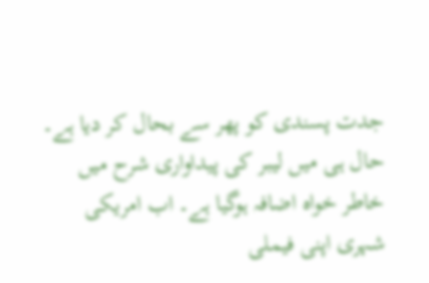جدت پسندی کو پھر سے بحال کر دیا ہے۔ حال ہی میں لیبر کی پیداواری شرح میں خاطر خواہ اضافہ ہوگیا ہے۔ اب امریکی شہری اپنی فیملی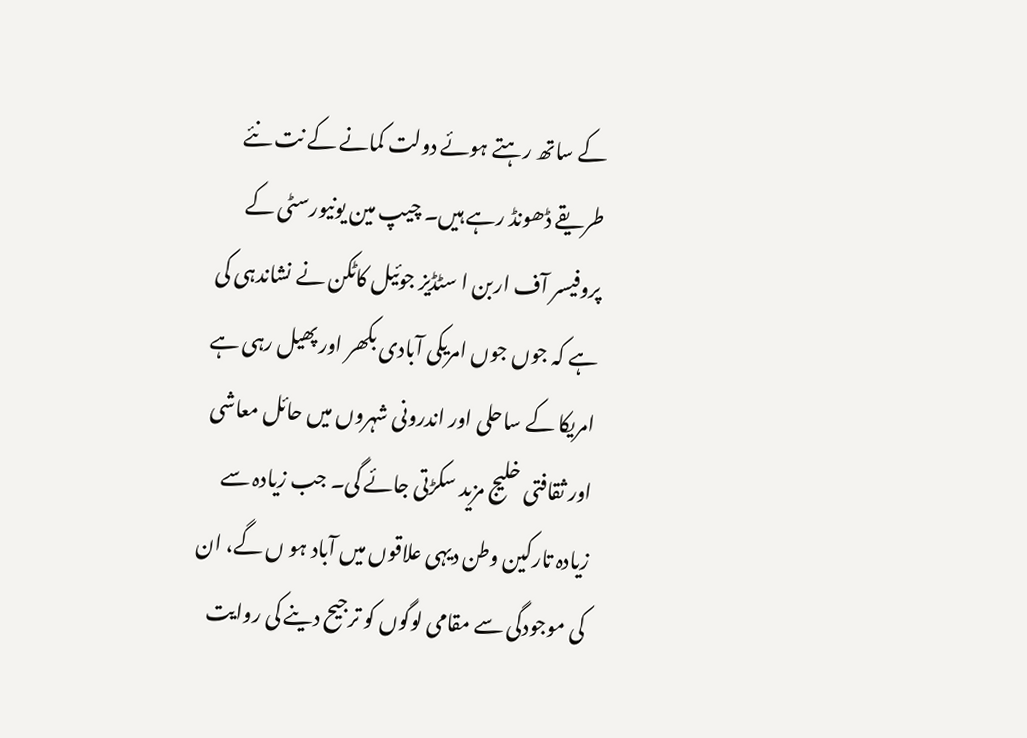کے ساتھ رہتے ہوئے دولت کمانے کے نت نئے طریقے ڈھونڈ رہے ہیں۔ چیپ مین یونیورسٹی کے پروفیسر آف اربن ا سٹڈیز جوئیل کاٹکن نے نشاندہی کی ہے کہ جوں جوں امریکی آبادی بکھر اور پھیل رہی ہے امریکا کے ساحلی اور اندرونی شہروں میں حائل معاشی اور ثقافتی خلیج مزید سکڑتی جائے گی۔ جب زیادہ سے زیادہ تارکین وطن دیہی علاقوں میں آباد ہو ں گے، ان کی موجودگی سے مقامی لوگوں کو ترجیح دینے کی روایت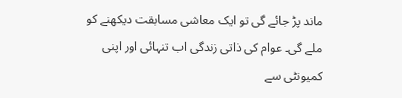ماند پڑ جائے گی تو ایک معاشی مسابقت دیکھنے کو ملے گی۔ عوام کی ذاتی زندگی اب تنہائی اور اپنی کمیونٹی سے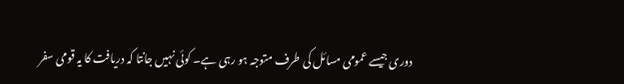دوری جیسے عمومی مسائل کی طرف متوجہ ہو رہی ہے۔ کوئی نہیں جانتا کہ دریافت کا یہ قومی سفر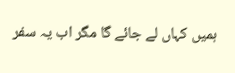ہمیں کہاں لے جائے گا مگر اب یہ سفر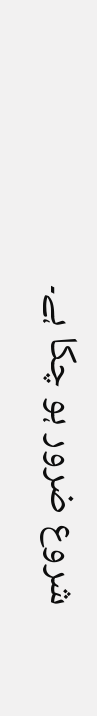شروع ضرور ہو چکا ہے۔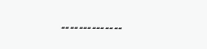۔۔۔۔۔۔۔۔۔۔۔۔۔۔